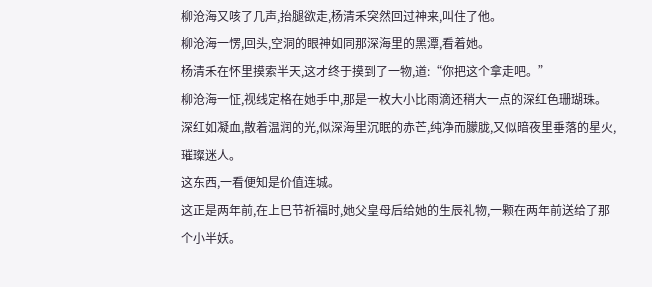柳沧海又咳了几声,抬腿欲走,杨清禾突然回过神来,叫住了他。
柳沧海一愣,回头,空洞的眼神如同那深海里的黑潭,看着她。
杨清禾在怀里摸索半天,这才终于摸到了一物,道:“你把这个拿走吧。”
柳沧海一怔,视线定格在她手中,那是一枚大小比雨滴还稍大一点的深红色珊瑚珠。
深红如凝血,散着温润的光,似深海里沉眠的赤芒,纯净而朦胧,又似暗夜里垂落的星火,璀璨迷人。
这东西,一看便知是价值连城。
这正是两年前,在上巳节祈福时,她父皇母后给她的生辰礼物,一颗在两年前送给了那个小半妖。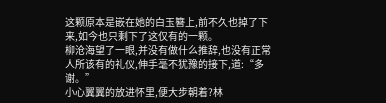这颗原本是嵌在她的白玉簪上,前不久也掉了下来,如今也只剩下了这仅有的一颗。
柳沧海望了一眼,并没有做什么推辞,也没有正常人所该有的礼仪,伸手毫不犹豫的接下,道:“多谢。”
小心翼翼的放进怀里,便大步朝着?林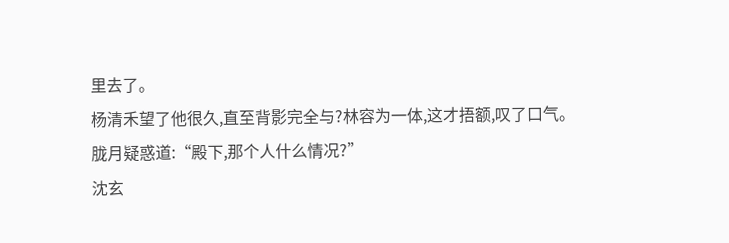里去了。
杨清禾望了他很久,直至背影完全与?林容为一体,这才捂额,叹了口气。
胧月疑惑道:“殿下,那个人什么情况?”
沈玄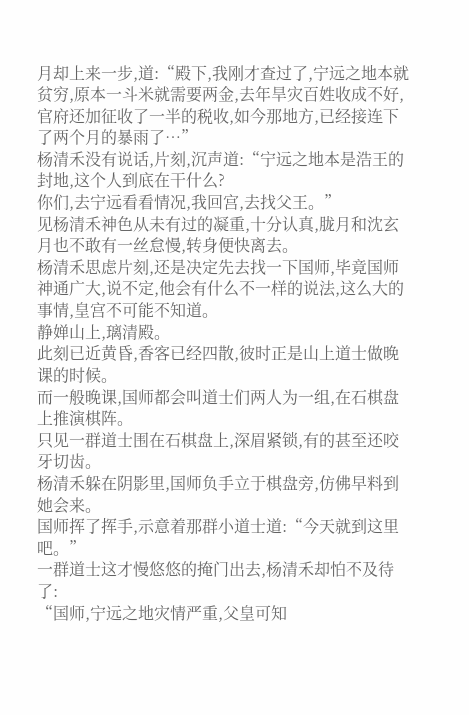月却上来一步,道:“殿下,我刚才查过了,宁远之地本就贫穷,原本一斗米就需要两金,去年旱灾百姓收成不好,官府还加征收了一半的税收,如今那地方,已经接连下了两个月的暴雨了…”
杨清禾没有说话,片刻,沉声道:“宁远之地本是浩王的封地,这个人到底在干什么?
你们,去宁远看看情况,我回宫,去找父王。”
见杨清禾神色从未有过的凝重,十分认真,胧月和沈玄月也不敢有一丝怠慢,转身便快离去。
杨清禾思虑片刻,还是决定先去找一下国师,毕竟国师神通广大,说不定,他会有什么不一样的说法,这么大的事情,皇宫不可能不知道。
静婵山上,璃清殿。
此刻已近黄昏,香客已经四散,彼时正是山上道士做晚课的时候。
而一般晚课,国师都会叫道士们两人为一组,在石棋盘上推演棋阵。
只见一群道士围在石棋盘上,深眉紧锁,有的甚至还咬牙切齿。
杨清禾躲在阴影里,国师负手立于棋盘旁,仿佛早料到她会来。
国师挥了挥手,示意着那群小道士道:“今天就到这里吧。”
一群道士这才慢悠悠的掩门出去,杨清禾却怕不及待了:
“国师,宁远之地灾情严重,父皇可知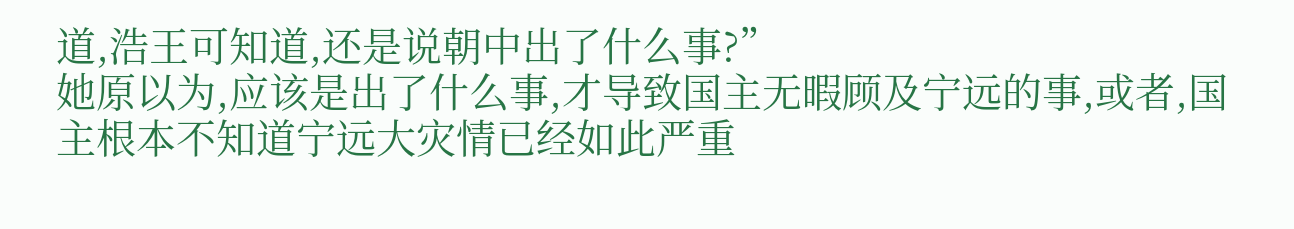道,浩王可知道,还是说朝中出了什么事?”
她原以为,应该是出了什么事,才导致国主无暇顾及宁远的事,或者,国主根本不知道宁远大灾情已经如此严重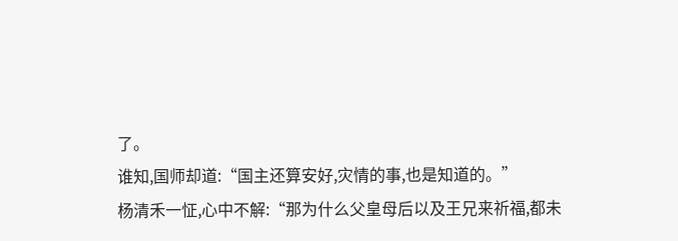了。
谁知,国师却道:“国主还算安好,灾情的事,也是知道的。”
杨清禾一怔,心中不解:“那为什么父皇母后以及王兄来祈福,都未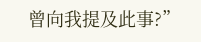曾向我提及此事?”